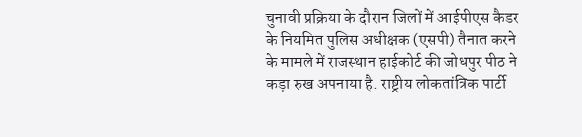चुनावी प्रक्रिया के दौरान जिलों में आईपीएस कैडर के नियमित पुलिस अधीक्षक (एसपी) तैनात करने के मामले में राजस्थान हाईकोर्ट की जोधपुर पीठ ने कड़ा रुख अपनाया है. राष्ट्रीय लोकतांत्रिक पार्टी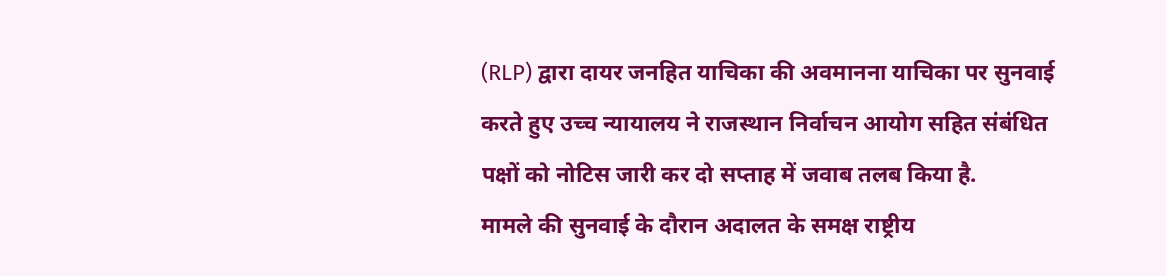(RLP) द्वारा दायर जनहित याचिका की अवमानना याचिका पर सुनवाई करते हुए उच्च न्यायालय ने राजस्थान निर्वाचन आयोग सहित संबंधित पक्षों को नोटिस जारी कर दो सप्ताह में जवाब तलब किया है.
मामले की सुनवाई के दौरान अदालत के समक्ष राष्ट्रीय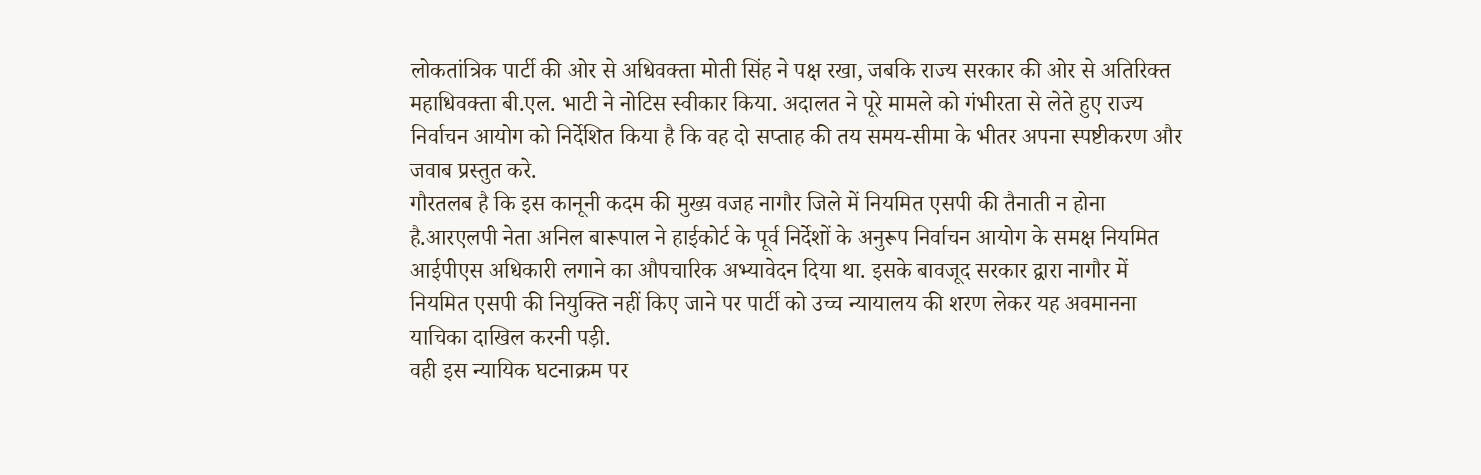लोकतांत्रिक पार्टी की ओर से अधिवक्ता मोती सिंह ने पक्ष रखा, जबकि राज्य सरकार की ओर से अतिरिक्त महाधिवक्ता बी.एल. भाटी ने नोटिस स्वीकार किया. अदालत ने पूरे मामले को गंभीरता से लेते हुए राज्य निर्वाचन आयोग को निर्देशित किया है कि वह दो सप्ताह की तय समय-सीमा के भीतर अपना स्पष्टीकरण और जवाब प्रस्तुत करे.
गौरतलब है कि इस कानूनी कदम की मुख्य वजह नागौर जिले में नियमित एसपी की तैनाती न होना है.आरएलपी नेता अनिल बारूपाल ने हाईकोर्ट के पूर्व निर्देशों के अनुरूप निर्वाचन आयोग के समक्ष नियमित आईपीएस अधिकारी लगाने का औपचारिक अभ्यावेदन दिया था. इसके बावजूद सरकार द्वारा नागौर में नियमित एसपी की नियुक्ति नहीं किए जाने पर पार्टी को उच्च न्यायालय की शरण लेकर यह अवमानना याचिका दाखिल करनी पड़ी.
वही इस न्यायिक घटनाक्रम पर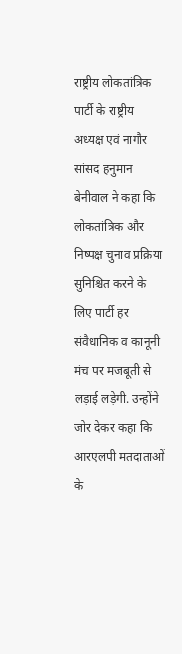राष्ट्रीय लोकतांत्रिक पार्टी के राष्ट्रीय अध्यक्ष एवं नागौर सांसद हनुमान बेनीवाल ने कहा कि लोकतांत्रिक और निष्पक्ष चुनाव प्रक्रिया सुनिश्चित करने के लिए पार्टी हर संवैधानिक व कानूनी मंच पर मजबूती से लड़ाई लड़ेगी. उन्होंने जोर देकर कहा कि आरएलपी मतदाताओं के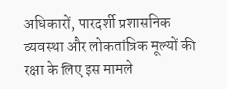अधिकारों, पारदर्शी प्रशासनिक व्यवस्था और लोकतांत्रिक मूल्यों की रक्षा के लिए इस मामले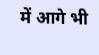में आगे भी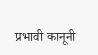प्रभावी कानूनी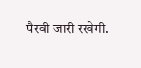पैरवी जारी रखेगी.